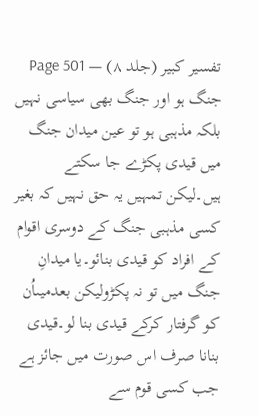تفسیر کبیر (جلد ۸) — Page 501
جنگ ہو اور جنگ بھی سیاسی نہیں بلکہ مذہبی ہو تو عین میدان جنگ میں قیدی پکڑے جا سکتے ہیں۔لیکن تمہیں یہ حق نہیں کہ بغیر کسی مذہبی جنگ کے دوسری اقوام کے افراد کو قیدی بنائو۔یا میدانِ جنگ میں تو نہ پکڑولیکن بعدمیںاُن کو گرفتار کرکے قیدی بنا لو۔قیدی بنانا صرف اس صورت میں جائز ہے جب کسی قوم سے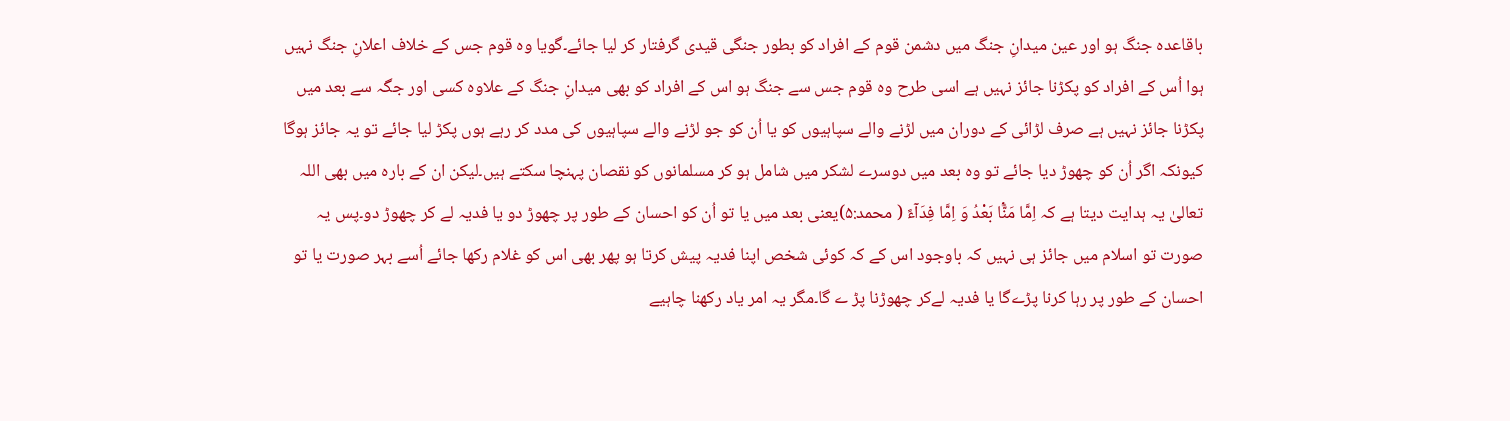باقاعدہ جنگ ہو اور عین میدانِ جنگ میں دشمن قوم کے افراد کو بطور جنگی قیدی گرفتار کر لیا جائے۔گویا وہ قوم جس کے خلاف اعلانِ جنگ نہیں ہوا اُس کے افراد کو پکڑنا جائز نہیں ہے اسی طرح وہ قوم جس سے جنگ ہو اس کے افراد کو بھی میدانِ جنگ کے علاوہ کسی اور جگہ سے بعد میں پکڑنا جائز نہیں ہے صرف لڑائی کے دوران میں لڑنے والے سپاہیوں کو یا اُن کو جو لڑنے والے سپاہیوں کی مدد کر رہے ہوں پکڑ لیا جائے تو یہ جائز ہوگا کیونکہ اگر اُن کو چھوڑ دیا جائے تو وہ بعد میں دوسرے لشکر میں شامل ہو کر مسلمانوں کو نقصان پہنچا سکتے ہیں۔لیکن ان کے بارہ میں بھی اللہ تعالیٰ یہ ہدایت دیتا ہے کہ اِمَّا مَنًّۢا بَعْدُ وَ اِمَّا فِدَآءً ( محمد:۵)یعنی بعد میں یا تو اُن کو احسان کے طور پر چھوڑ دو یا فدیہ لے کر چھوڑ دو۔پس یہ صورت تو اسلام میں جائز ہی نہیں کہ باوجود اس کے کہ کوئی شخص اپنا فدیہ پیش کرتا ہو پھر بھی اس کو غلام رکھا جائے اُسے بہر صورت یا تو احسان کے طور پر رہا کرنا پڑےگا یا فدیہ لےکر چھوڑنا پڑ ے گا۔مگر یہ امر یاد رکھنا چاہیے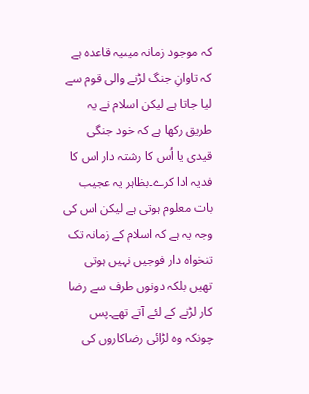کہ موجود زمانہ میںیہ قاعدہ ہے کہ تاوانِ جنگ لڑنے والی قوم سے لیا جاتا ہے لیکن اسلام نے یہ طریق رکھا ہے کہ خود جنگی قیدی یا اُس کا رشتہ دار اس کا فدیہ ادا کرے۔بظاہر یہ عجیب بات معلوم ہوتی ہے لیکن اس کی وجہ یہ ہے کہ اسلام کے زمانہ تک تنخواہ دار فوجیں نہیں ہوتی تھیں بلکہ دونوں طرف سے رضا کار لڑنے کے لئے آتے تھے۔پس چونکہ وہ لڑائی رضاکاروں کی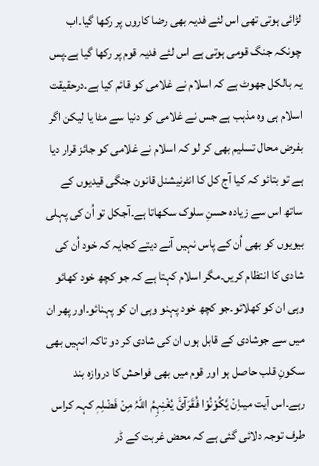لڑائی ہوتی تھی اس لئے فدیہ بھی رضا کاروں پر رکھا گیا۔اب چونکہ جنگ قومی ہوتی ہے اس لئے فدیہ قوم پر رکھا گیا ہے۔پس یہ بالکل جھوٹ ہے کہ اسلام نے غلامی کو قائم کیا ہے۔درحقیقت اسلام ہی وہ مذہب ہے جس نے غلامی کو دنیا سے مٹا یا لیکن اگر بفرض محال تسلیم بھی کر لو کہ اسلام نے غلامی کو جائز قرار دیا ہے تو بتائو کہ کیا آج کل کا انٹرنیشنل قانون جنگی قیدیوں کے ساتھ اس سے زیادہ حسنِ سلوک سکھاتا ہے۔آجکل تو اُن کی پہلی بیویوں کو بھی اُن کے پاس نہیں آنے دیتے کجایہ کہ خود اُن کی شادی کا انتظام کریں۔مگر اسلام کہتا ہے کہ جو کچھ خود کھائو وہی ان کو کھلائو۔جو کچھ خود پہنو وہی ان کو پہنائو۔اور پھر ان میں سے جوشادی کے قابل ہوں ان کی شادی کر دو تاکہ انہیں بھی سکونِ قلب حاصل ہو اور قوم میں بھی فواحش کا دروازہ بند رہے۔اس آیت میںاِنْ یَّکُوْنُوْا فُقَرَآئَ یُغْنِہِمُ اللّٰہُ مِنْ فَضْلِہٖ کہہ کراس طرف توجہ دلائی گئی ہے کہ محض غربت کے ڈر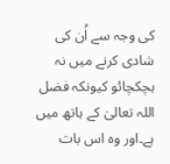کی وجہ سے اُن کی شادی کرنے میں نہ ہچکچائو کیونکہ فضل اللہ تعالیٰ کے ہاتھ میں ہے۔اور وہ اس بات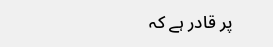پر قادر ہے کہ